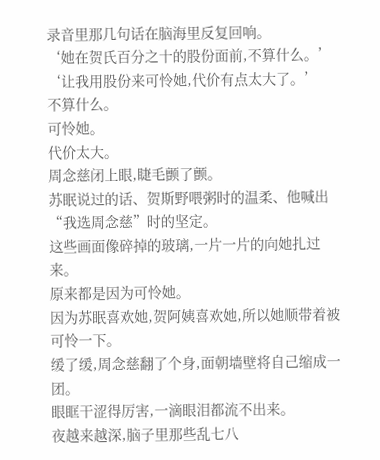录音里那几句话在脑海里反复回响。
‘她在贺氏百分之十的股份面前,不算什么。’
‘让我用股份来可怜她,代价有点太大了。’
不算什么。
可怜她。
代价太大。
周念慈闭上眼,睫毛颤了颤。
苏眠说过的话、贺斯野喂粥时的温柔、他喊出“我选周念慈”时的坚定。
这些画面像碎掉的玻璃,一片一片的向她扎过来。
原来都是因为可怜她。
因为苏眠喜欢她,贺阿姨喜欢她,所以她顺带着被可怜一下。
缓了缓,周念慈翻了个身,面朝墙壁将自己缩成一团。
眼眶干涩得厉害,一滴眼泪都流不出来。
夜越来越深,脑子里那些乱七八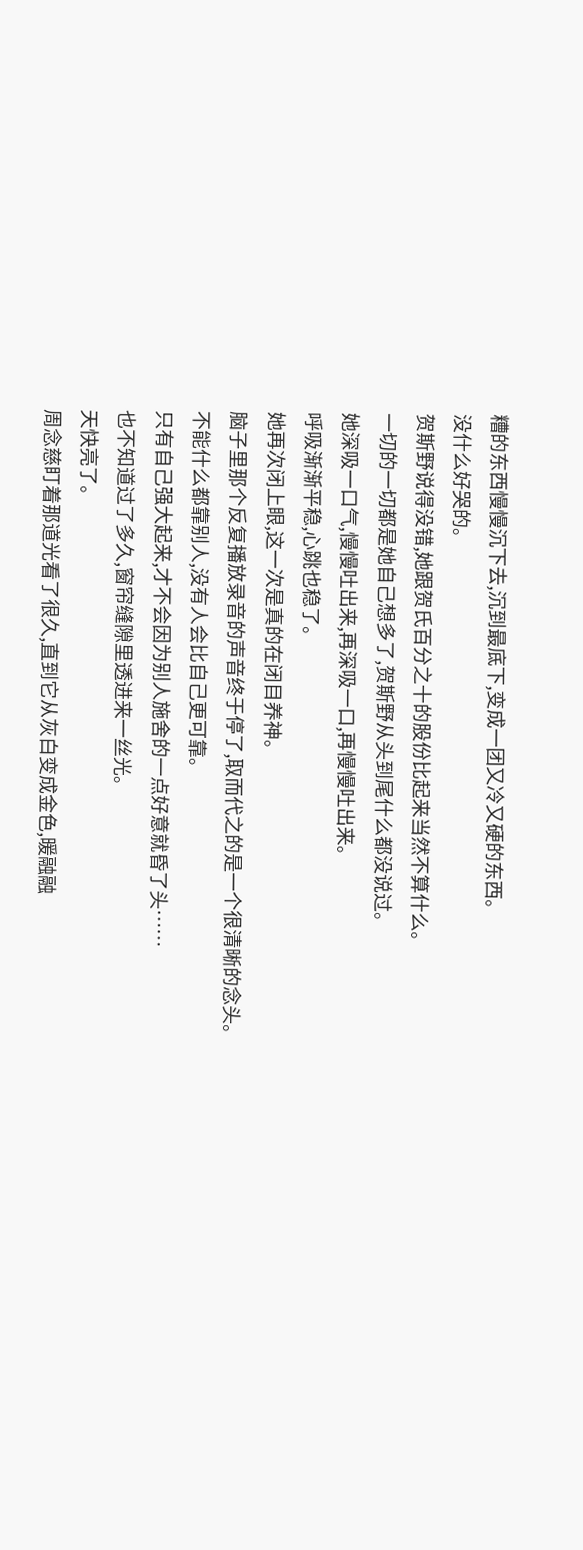糟的东西慢慢沉下去,沉到最底下,变成一团又冷又硬的东西。
没什么好哭的。
贺斯野说得没错,她跟贺氏百分之十的股份比起来当然不算什么。
一切的一切都是她自己想多了,贺斯野从头到尾什么都没说过。
她深吸一口气,慢慢吐出来,再深吸一口,再慢慢吐出来。
呼吸渐渐平稳,心跳也稳了。
她再次闭上眼,这一次是真的在闭目养神。
脑子里那个反复播放录音的声音终于停了,取而代之的是一个很清晰的念头。
不能什么都靠别人,没有人会比自己更可靠。
只有自己强大起来,才不会因为别人施舍的一点好意就昏了头……
也不知道过了多久,窗帘缝隙里透进来一丝光。
天快亮了。
周念慈盯着那道光看了很久,直到它从灰白变成金色,暖融融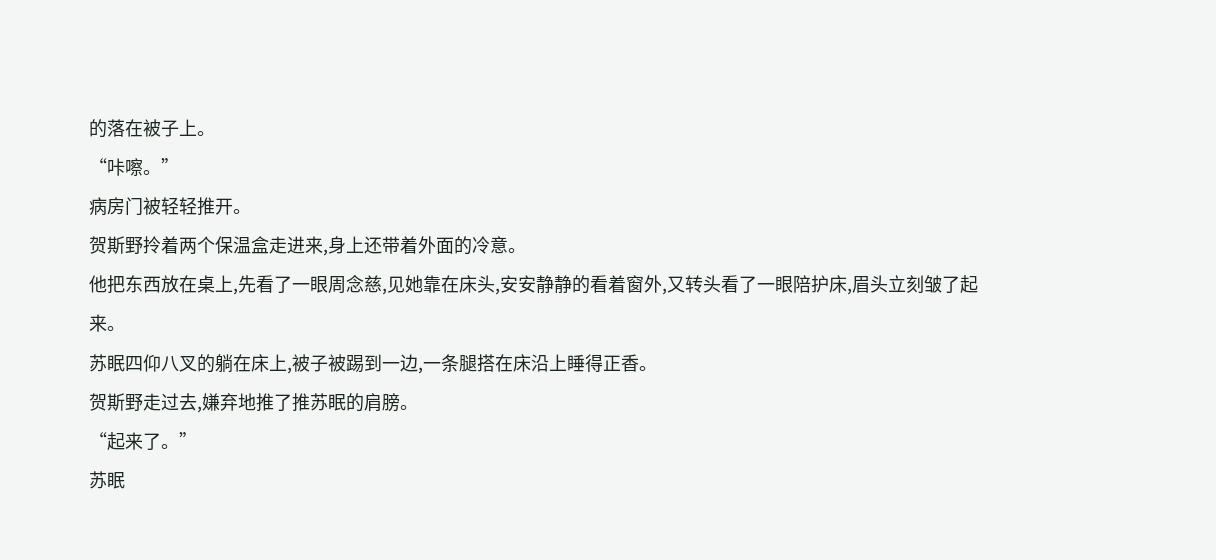的落在被子上。
“咔嚓。”
病房门被轻轻推开。
贺斯野拎着两个保温盒走进来,身上还带着外面的冷意。
他把东西放在桌上,先看了一眼周念慈,见她靠在床头,安安静静的看着窗外,又转头看了一眼陪护床,眉头立刻皱了起来。
苏眠四仰八叉的躺在床上,被子被踢到一边,一条腿搭在床沿上睡得正香。
贺斯野走过去,嫌弃地推了推苏眠的肩膀。
“起来了。”
苏眠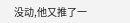没动,他又推了一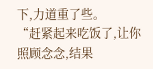下,力道重了些。
“赶紧起来吃饭了,让你照顾念念,结果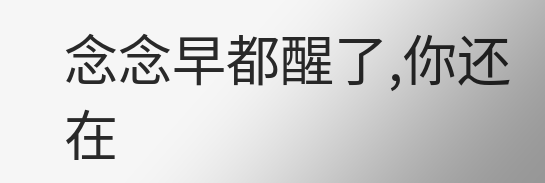念念早都醒了,你还在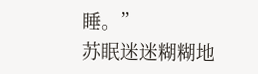睡。”
苏眠迷迷糊糊地